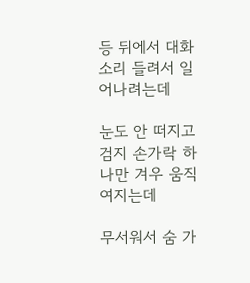등 뒤에서 대화소리 들려서 일어나려는데

눈도 안 떠지고 검지 손가락 하나만 겨우 움직여지는데

무서워서 숨 가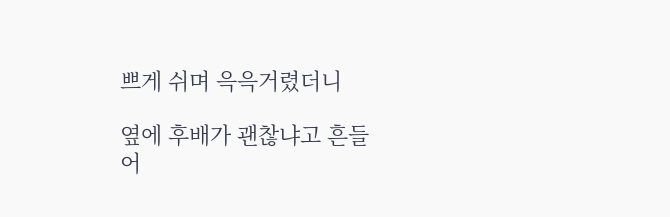쁘게 쉬며 윽윽거렸더니

옆에 후배가 괜찮냐고 흔들어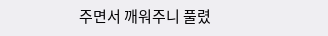주면서 깨워주니 풀렸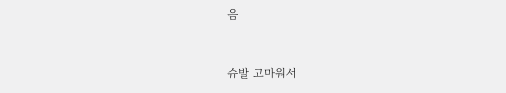음


슈발 고마워서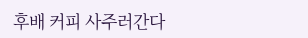후배 커피 사주러간다